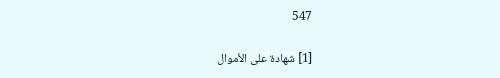547

[1] شهادة على الأموال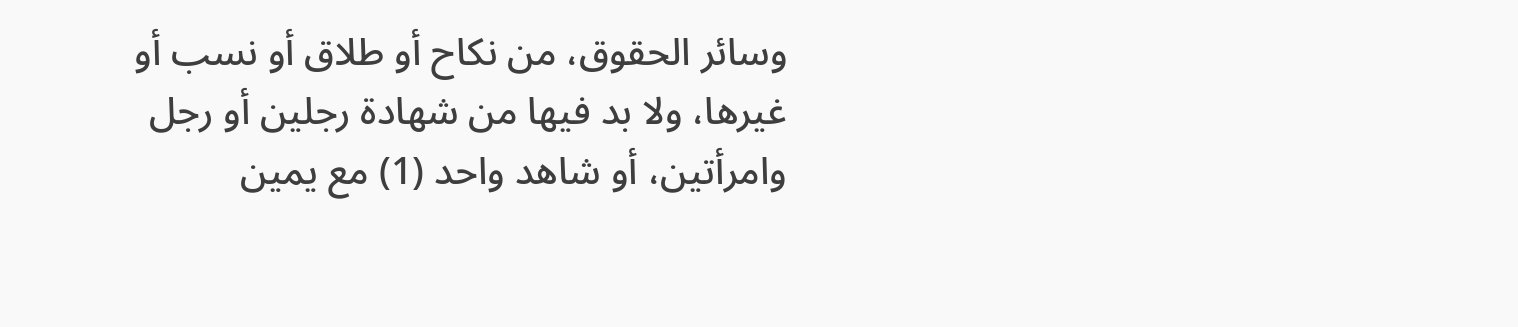وسائر الحقوق، من نكاح أو طلاق أو نسب أو غيرها، ولا بد فيها من شهادة رجلين أو رجل وامرأتين، أو شاهد واحد (1) مع يمين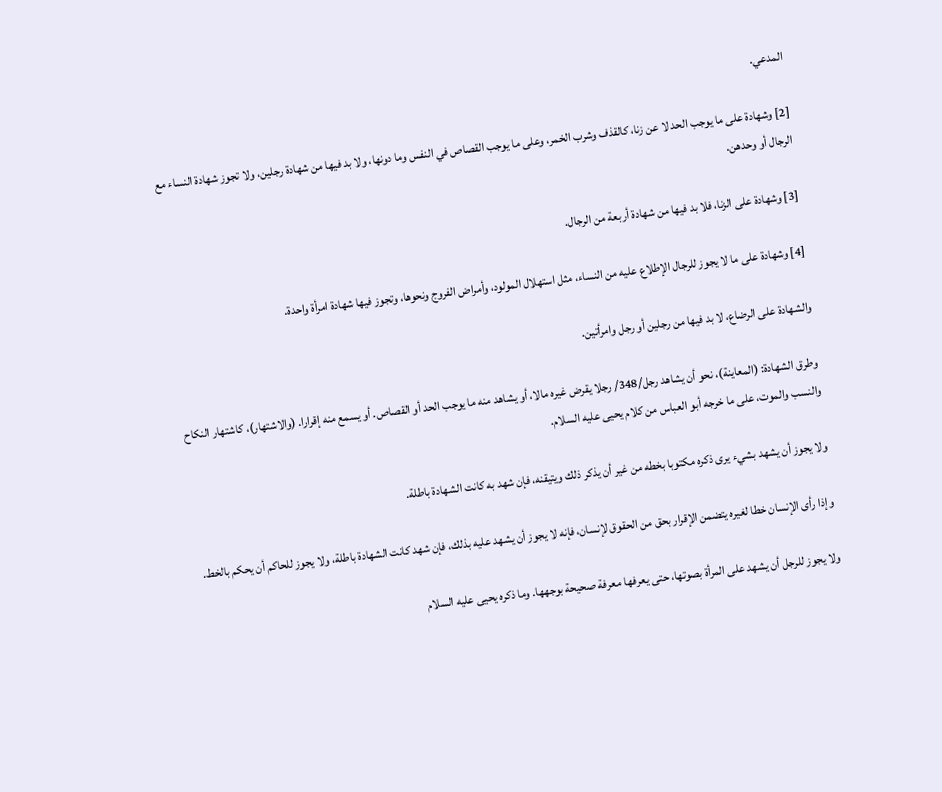المدعي.

[2] وشهادة على ما يوجب الحد لا عن زنا، كالقذف وشرب الخمر، وعلى ما يوجب القصاص في النفس وما دونها، ولا بد فيها من شهادة رجلين، ولا تجوز شهادة النساء مع الرجال أو وحدهن.

[3] وشهادة على الزنا، فلا بد فيها من شهادة أربعة من الرجال.

[4] وشهادة على ما لا يجوز للرجال الإطلاع عليه من النساء، مثل استهلال المولود، وأمراض الفروج ونحوها، وتجوز فيها شهادة امرأة واحدة.

والشهادة على الرضاع، لا بد فيها من رجلين أو رجل وامرأتين.

وطرق الشهادة: (المعاينة)، نحو أن يشاهد رجل/348/ رجلا يقرض غيره مالا، أو يشاهد منه ما يوجب الحد أو القصاص. أو يسمع منه إقرارا. (والاشتهار)، كاشتهار النكاح والنسب والموت، على ما خرجه أبو العباس من كلام يحيى عليه السلام.

ولا يجوز أن يشهد بشيء يرى ذكره مكتوبا بخطه من غير أن يذكر ذلك ويتيقنه، فإن شهد به كانت الشهادة باطلة.

وإذا رأى الإنسان خطا لغيره يتضمن الإقرار بحق من الحقوق لإنسان، فإنه لا يجوز أن يشهد عليه بذلك، فإن شهد كانت الشهادة باطلة، ولا يجوز للحاكم أن يحكم بالخط.

ولا يجوز للرجل أن يشهد على المرأة بصوتها، حتى يعرفها معرفة صحيحة بوجهها. وما ذكره يحيى عليه السلام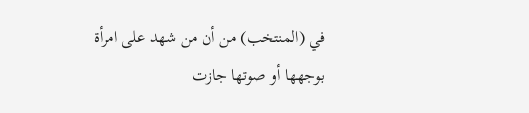في (المنتخب) من أن من شهد على امرأة بوجهها أو صوتها جازت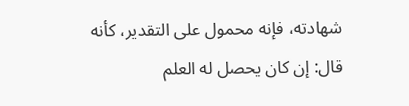شهادته، فإنه محمول على التقدير، كأنه قال: إن كان يحصل له العلم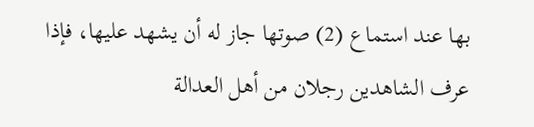بها عند استماع (2) صوتها جاز له أن يشهد عليها، فإذا عرف الشاهدين رجلان من أهل العدالة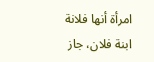امرأة أنها فلانة ابنة فلان، جاز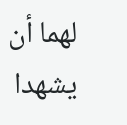لهما أن يشهدا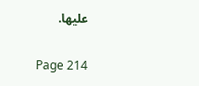عليها.

Page 214